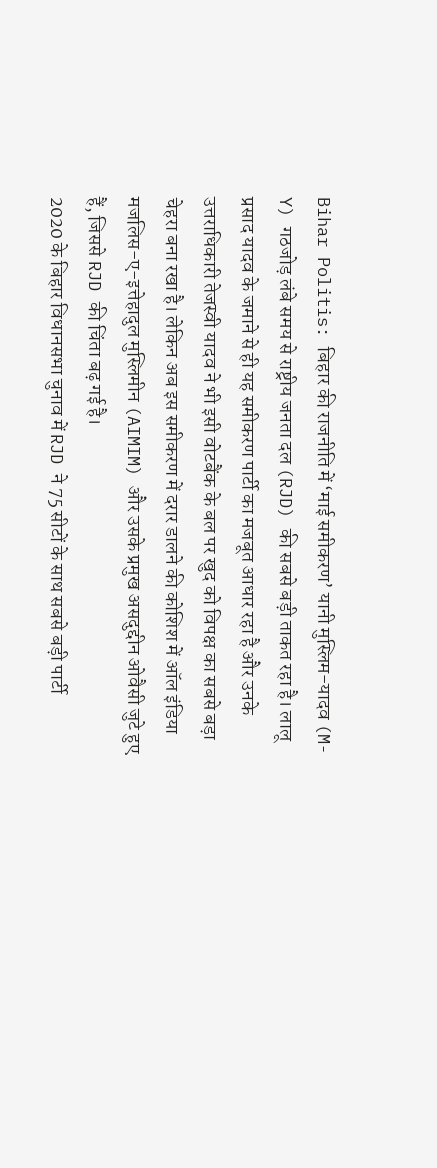Bihar Politis: बिहार की राजनीति में ‘माई समीकरण’ यानी मुस्लिम-यादव (M-Y) गठजोड़ लंबे समय से राष्ट्रीय जनता दल (RJD) की सबसे बड़ी ताकत रहा है। लालू प्रसाद यादव के जमाने से ही यह समीकरण पार्टी का मजबूत आधार रहा है और उनके उत्तराधिकारी तेजस्वी यादव ने भी इसी वोटबैंक के बल पर खुद को विपक्ष का सबसे बड़ा चेहरा बना रखा है। लेकिन अब इस समीकरण में दरार डालने की कोशिश में ऑल इंडिया मजलिस-ए-इत्तेहादुल मुस्लिमीन (AIMIM) और उसके प्रमुख असदुद्दीन ओवैसी जुटे हुए हैं, जिससे RJD की चिंता बढ़ गई है।
2020 के बिहार विधानसभा चुनाव में RJD ने 75 सीटों के साथ सबसे बड़ी पार्टी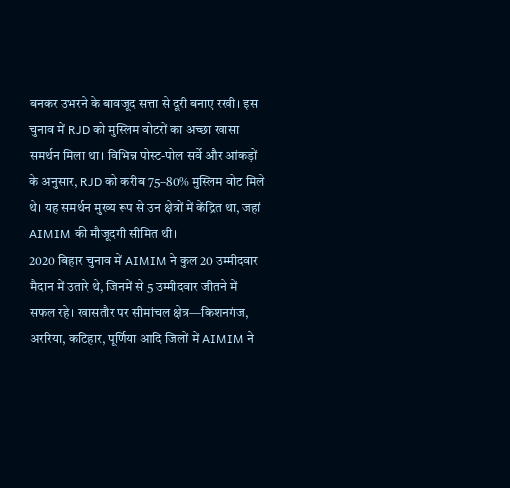बनकर उभरने के बावजूद सत्ता से दूरी बनाए रखी। इस चुनाव में RJD को मुस्लिम वोटरों का अच्छा खासा समर्थन मिला था। विभिन्न पोस्ट-पोल सर्वे और आंकड़ों के अनुसार, RJD को करीब 75–80% मुस्लिम वोट मिले थे। यह समर्थन मुख्य रूप से उन क्षेत्रों में केंद्रित था, जहां AIMIM की मौजूदगी सीमित थी।
2020 बिहार चुनाव में AIMIM ने कुल 20 उम्मीदवार मैदान में उतारे थे, जिनमें से 5 उम्मीदवार जीतने में सफल रहे। खासतौर पर सीमांचल क्षेत्र—किशनगंज, अररिया, कटिहार, पूर्णिया आदि जिलों में AIMIM ने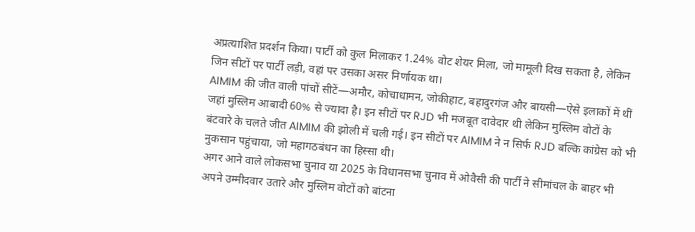अप्रत्याशित प्रदर्शन किया। पार्टी को कुल मिलाकर 1.24% वोट शेयर मिला, जो मामूली दिख सकता है, लेकिन जिन सीटों पर पार्टी लड़ी, वहां पर उसका असर निर्णायक था।
AIMIM की जीत वाली पांचों सीटें—अमौर, कोचाधामन, जोकीहाट, बहादुरगंज और बायसी—ऐसे इलाकों में थीं जहां मुस्लिम आबादी 60% से ज्यादा है। इन सीटों पर RJD भी मजबूत दावेदार थी लेकिन मुस्लिम वोटों के बंटवारे के चलते जीत AIMIM की झोली में चली गई। इन सीटों पर AIMIM ने न सिर्फ RJD बल्कि कांग्रेस को भी नुकसान पहुंचाया, जो महागठबंधन का हिस्सा थी।
अगर आने वाले लोकसभा चुनाव या 2025 के विधानसभा चुनाव में ओवैसी की पार्टी ने सीमांचल के बाहर भी अपने उम्मीदवार उतारे और मुस्लिम वोटों को बांटना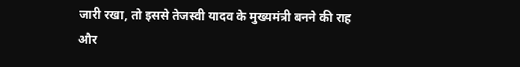जारी रखा, तो इससे तेजस्वी यादव के मुख्यमंत्री बनने की राह और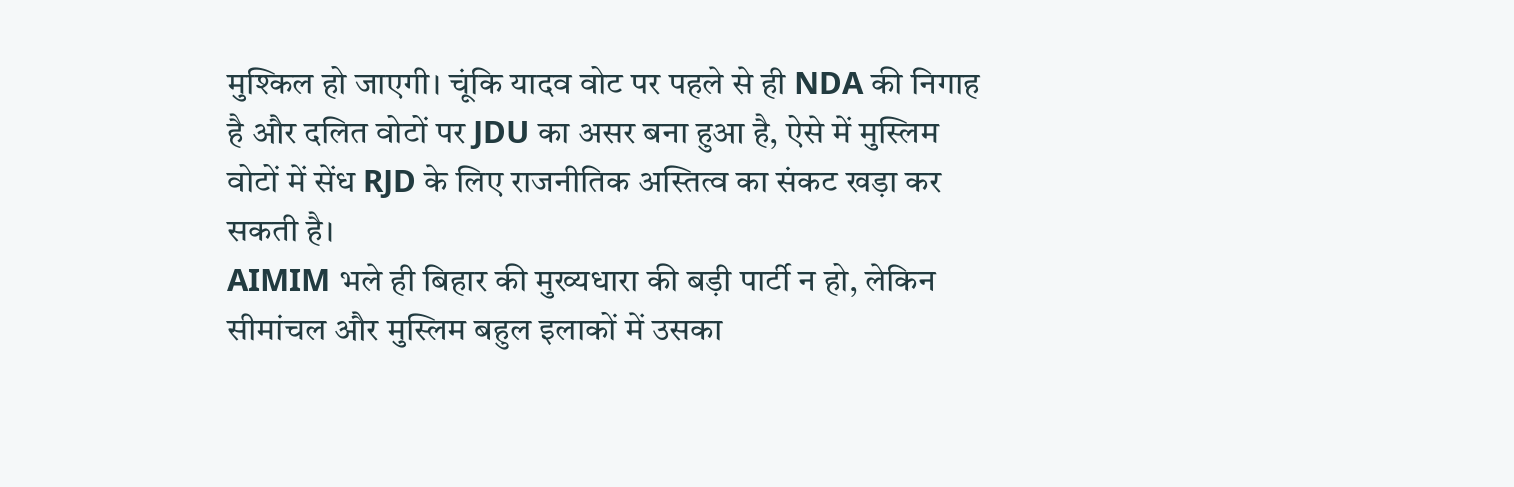मुश्किल हो जाएगी। चूंकि यादव वोट पर पहले से ही NDA की निगाह है और दलित वोटों पर JDU का असर बना हुआ है, ऐसे में मुस्लिम वोटों में सेंध RJD के लिए राजनीतिक अस्तित्व का संकट खड़ा कर सकती है।
AIMIM भले ही बिहार की मुख्यधारा की बड़ी पार्टी न हो, लेकिन सीमांचल और मुस्लिम बहुल इलाकों में उसका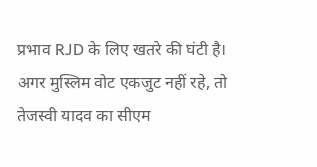प्रभाव RJD के लिए खतरे की घंटी है। अगर मुस्लिम वोट एकजुट नहीं रहे, तो तेजस्वी यादव का सीएम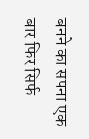बनने का सपना एक बार फिर सिर्फ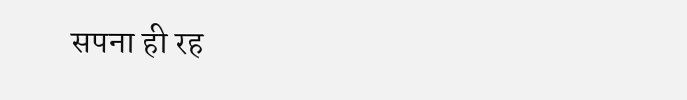सपना ही रह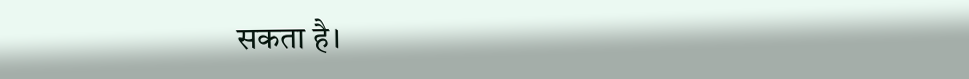सकता है।